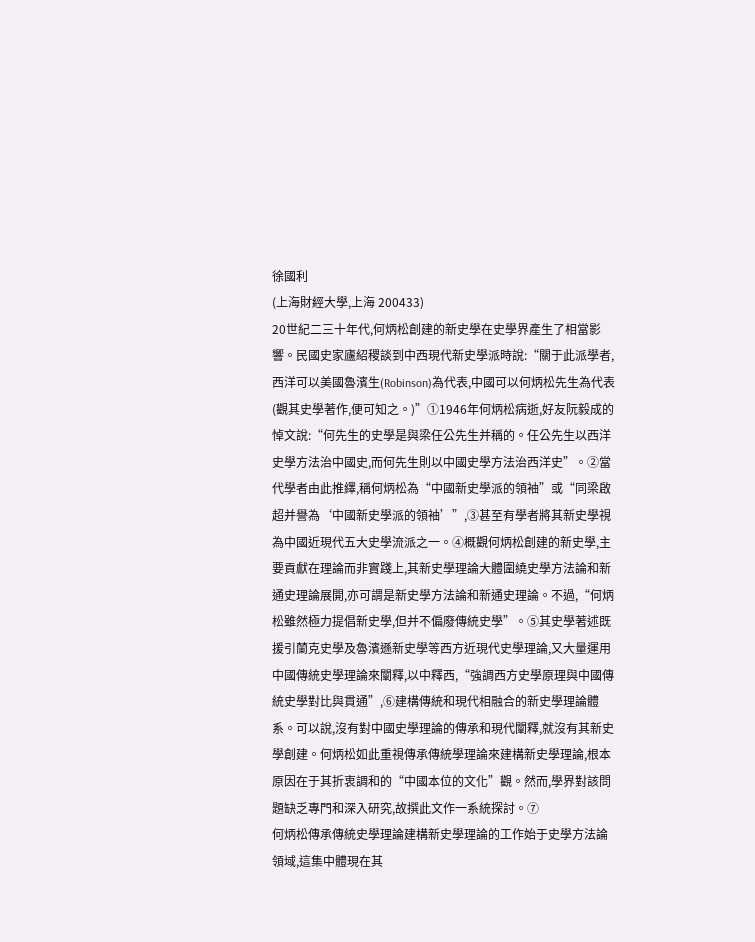徐國利
(上海財經大學,上海 200433)
20世紀二三十年代,何炳松創建的新史學在史學界產生了相當影響。民國史家廬紹稷談到中西現代新史學派時說:“關于此派學者,西洋可以美國魯濱生(Robinson)為代表,中國可以何炳松先生為代表(觀其史學著作,便可知之。)”①1946年何炳松病逝,好友阮毅成的悼文說:“何先生的史學是與梁任公先生并稱的。任公先生以西洋史學方法治中國史,而何先生則以中國史學方法治西洋史”。②當代學者由此推繹,稱何炳松為“中國新史學派的領袖”或“同梁啟超并譽為‘中國新史學派的領袖’”,③甚至有學者將其新史學視為中國近現代五大史學流派之一。④概觀何炳松創建的新史學,主要貢獻在理論而非實踐上,其新史學理論大體圍繞史學方法論和新通史理論展開,亦可謂是新史學方法論和新通史理論。不過,“何炳松雖然極力提倡新史學,但并不偏廢傳統史學”。⑤其史學著述既援引蘭克史學及魯濱遜新史學等西方近現代史學理論,又大量運用中國傳統史學理論來闡釋,以中釋西,“強調西方史學原理與中國傳統史學對比與貫通”,⑥建構傳統和現代相融合的新史學理論體系。可以說,沒有對中國史學理論的傳承和現代闡釋,就沒有其新史學創建。何炳松如此重視傳承傳統學理論來建構新史學理論,根本原因在于其折衷調和的“中國本位的文化”觀。然而,學界對該問題缺乏專門和深入研究,故撰此文作一系統探討。⑦
何炳松傳承傳統史學理論建構新史學理論的工作始于史學方法論領域,這集中體現在其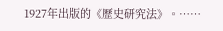1927年出版的《歷史研究法》。……